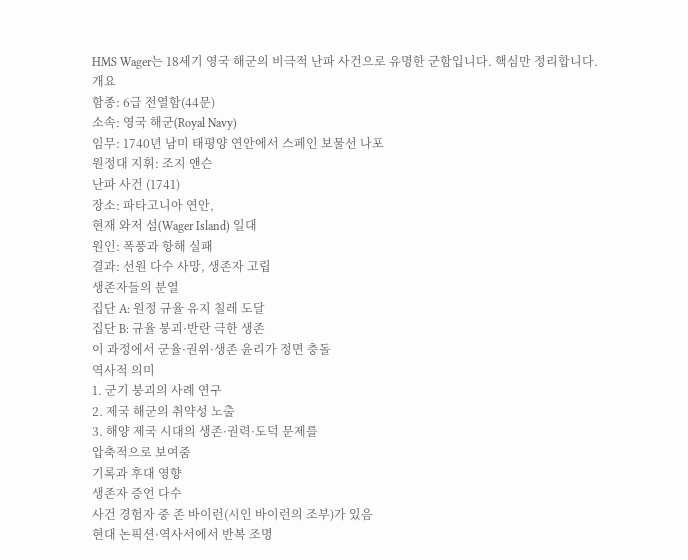HMS Wager는 18세기 영국 해군의 비극적 난파 사건으로 유명한 군함입니다. 핵심만 정리합니다.
개요
함종: 6급 전열함(44문)
소속: 영국 해군(Royal Navy)
임무: 1740년 남미 태평양 연안에서 스페인 보물선 나포
원정대 지휘: 조지 앤슨
난파 사건 (1741)
장소: 파타고니아 연안,
현재 와저 섬(Wager Island) 일대
원인: 폭풍과 항해 실패
결과: 선원 다수 사망, 생존자 고립
생존자들의 분열
집단 A: 원정 규율 유지 칠레 도달
집단 B: 규율 붕괴·반란 극한 생존
이 과정에서 군율·권위·생존 윤리가 정면 충돌
역사적 의미
1. 군기 붕괴의 사례 연구
2. 제국 해군의 취약성 노출
3. 해양 제국 시대의 생존·권력·도덕 문제를
압축적으로 보여줌
기록과 후대 영향
생존자 증언 다수
사건 경험자 중 존 바이런(시인 바이런의 조부)가 있음
현대 논픽션·역사서에서 반복 조명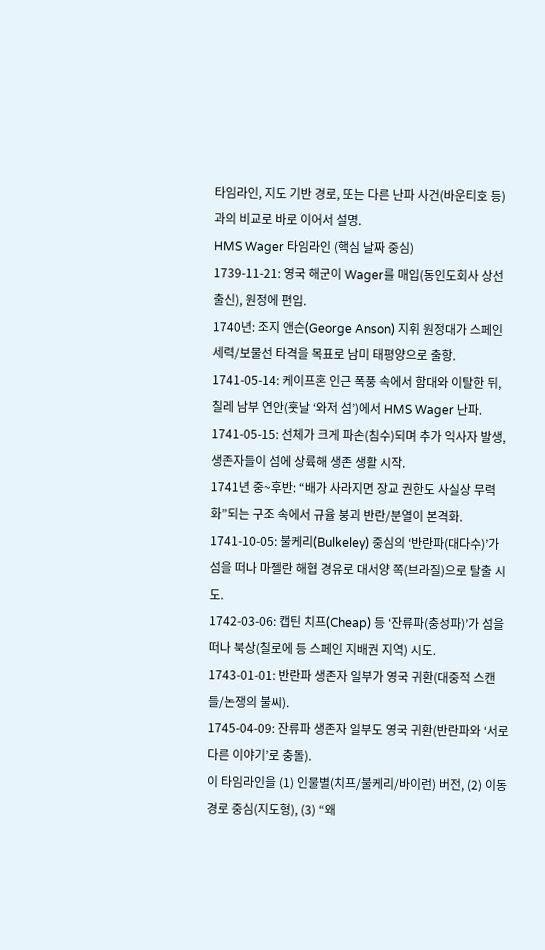타임라인, 지도 기반 경로, 또는 다른 난파 사건(바운티호 등)과의 비교로 바로 이어서 설명.
HMS Wager 타임라인 (핵심 날짜 중심)
1739-11-21: 영국 해군이 Wager를 매입(동인도회사 상선 출신), 원정에 편입.
1740년: 조지 앤슨(George Anson) 지휘 원정대가 스페인 세력/보물선 타격을 목표로 남미 태평양으로 출항.
1741-05-14: 케이프혼 인근 폭풍 속에서 함대와 이탈한 뒤, 칠레 남부 연안(훗날 ‘와저 섬’)에서 HMS Wager 난파.
1741-05-15: 선체가 크게 파손(침수)되며 추가 익사자 발생, 생존자들이 섬에 상륙해 생존 생활 시작.
1741년 중~후반: “배가 사라지면 장교 권한도 사실상 무력화”되는 구조 속에서 규율 붕괴 반란/분열이 본격화.
1741-10-05: 불케리(Bulkeley) 중심의 ‘반란파(대다수)’가 섬을 떠나 마젤란 해협 경유로 대서양 쪽(브라질)으로 탈출 시도.
1742-03-06: 캡틴 치프(Cheap) 등 ‘잔류파(충성파)’가 섬을 떠나 북상(칠로에 등 스페인 지배권 지역) 시도.
1743-01-01: 반란파 생존자 일부가 영국 귀환(대중적 스캔들/논쟁의 불씨).
1745-04-09: 잔류파 생존자 일부도 영국 귀환(반란파와 ‘서로 다른 이야기’로 충돌).
이 타임라인을 (1) 인물별(치프/불케리/바이런) 버전, (2) 이동 경로 중심(지도형), (3) “왜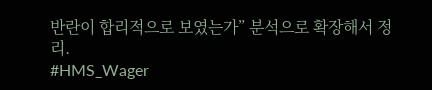반란이 합리적으로 보였는가” 분석으로 확장해서 정리.
#HMS_Wager